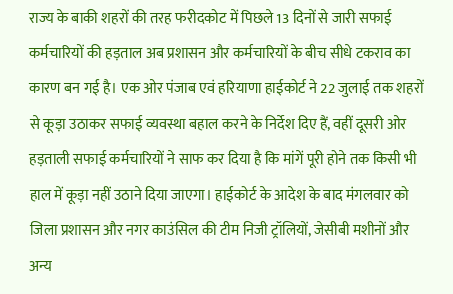राज्य के बाकी शहरों की तरह फरीदकोट में पिछले 13 दिनों से जारी सफाई कर्मचारियों की हड़ताल अब प्रशासन और कर्मचारियों के बीच सीधे टकराव का कारण बन गई है। एक ओर पंजाब एवं हरियाणा हाईकोर्ट ने 22 जुलाई तक शहरों से कूड़ा उठाकर सफाई व्यवस्था बहाल करने के निर्देश दिए हैं, वहीं दूसरी ओर हड़ताली सफाई कर्मचारियों ने साफ कर दिया है कि मांगें पूरी होने तक किसी भी हाल में कूड़ा नहीं उठाने दिया जाएगा। हाईकोर्ट के आदेश के बाद मंगलवार को जिला प्रशासन और नगर काउंसिल की टीम निजी ट्रॉलियों, जेसीबी मशीनों और अन्य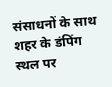संसाधनों के साथ शहर के डंपिंग स्थल पर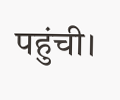पहुंची।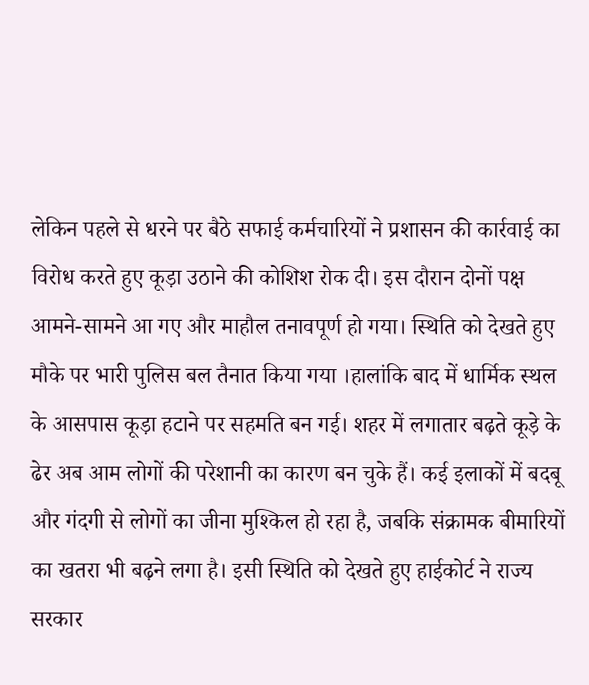लेकिन पहले से धरने पर बैठे सफाई कर्मचारियों ने प्रशासन की कार्रवाई का विरोध करते हुए कूड़ा उठाने की कोशिश रोक दी। इस दौरान दोनों पक्ष आमने-सामने आ गए और माहौल तनावपूर्ण हो गया। स्थिति को देखते हुए मौके पर भारी पुलिस बल तैनात किया गया ।हालांकि बाद में धार्मिक स्थल के आसपास कूड़ा हटाने पर सहमति बन गई। शहर में लगातार बढ़ते कूड़े के ढेर अब आम लोगों की परेशानी का कारण बन चुके हैं। कई इलाकों में बदबू और गंदगी से लोगों का जीना मुश्किल हो रहा है, जबकि संक्रामक बीमारियों का खतरा भी बढ़ने लगा है। इसी स्थिति को देखते हुए हाईकोर्ट ने राज्य सरकार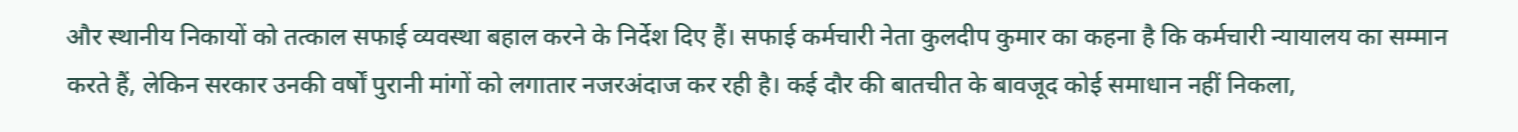और स्थानीय निकायों को तत्काल सफाई व्यवस्था बहाल करने के निर्देश दिए हैं। सफाई कर्मचारी नेता कुलदीप कुमार का कहना है कि कर्मचारी न्यायालय का सम्मान करते हैं, लेकिन सरकार उनकी वर्षों पुरानी मांगों को लगातार नजरअंदाज कर रही है। कई दौर की बातचीत के बावजूद कोई समाधान नहीं निकला,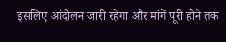इसलिए आंदोलन जारी रहेगा और मांगें पूरी होने तक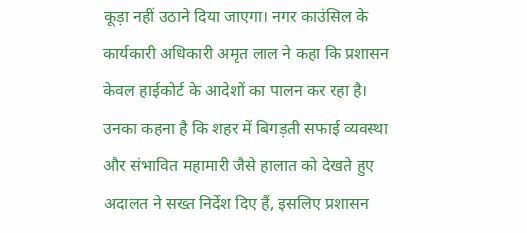कूड़ा नहीं उठाने दिया जाएगा। नगर काउंसिल के कार्यकारी अधिकारी अमृत लाल ने कहा कि प्रशासन केवल हाईकोर्ट के आदेशों का पालन कर रहा है। उनका कहना है कि शहर में बिगड़ती सफाई व्यवस्था और संभावित महामारी जैसे हालात को देखते हुए अदालत ने सख्त निर्देश दिए हैं, इसलिए प्रशासन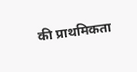की प्राथमिकता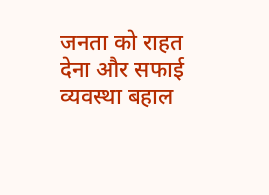जनता को राहत देना और सफाई व्यवस्था बहाल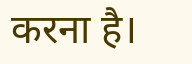करना है।